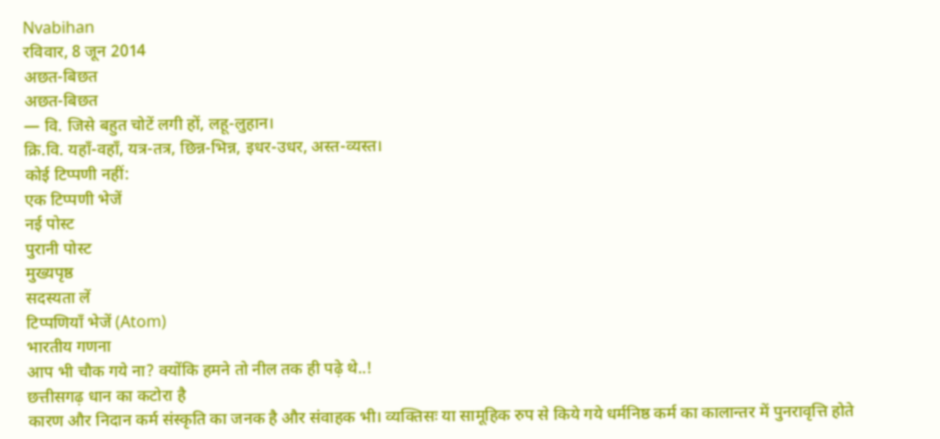Nvabihan
रविवार, 8 जून 2014
अछत-बिछत
अछत-बिछत
— वि. जिसे बहुत चोटें लगी हों, लहू-लुहान।
क्रि.वि. यहाँ-वहाँ, यत्र-तत्र, छिन्न-भिन्न, इधर-उधर, अस्त-व्यस्त।
कोई टिप्पणी नहीं:
एक टिप्पणी भेजें
नई पोस्ट
पुरानी पोस्ट
मुख्यपृष्ठ
सदस्यता लें
टिप्पणियाँ भेजें (Atom)
भारतीय गणना
आप भी चौक गये ना? क्योंकि हमने तो नील तक ही पढ़े थे..!
छत्तीसगढ़ धान का कटोरा है
कारण और निदान कर्म संस्कृति का जनक है और संवाहक भी। व्यक्तिसः या सामूहिक रुप से किये गये धर्मनिष्ठ कर्म का कालान्तर में पुनरावृत्ति होते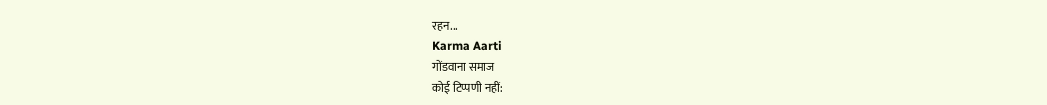रहन...
Karma Aarti
गोंडवाना समाज
कोई टिप्पणी नहीं: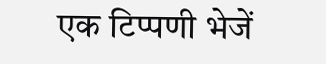एक टिप्पणी भेजें